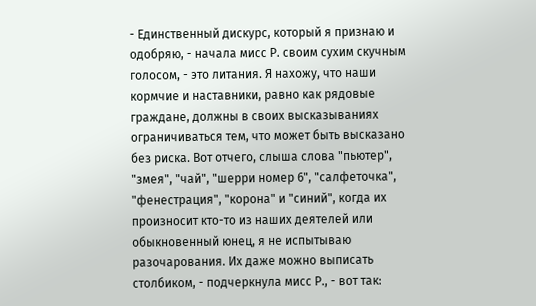- Единственный дискурс, который я признаю и одобряю, - начала мисс Р. своим сухим скучным голосом, - это литания. Я нахожу, что наши кормчие и наставники, равно как рядовые граждане, должны в своих высказываниях ограничиваться тем, что может быть высказано без риска. Вот отчего, слыша слова "пьютер", "змея", "чай", "шерри номер 6", "салфеточка", "фенестрация", "корона" и "синий", когда их произносит кто-то из наших деятелей или обыкновенный юнец, я не испытываю разочарования. Их даже можно выписать столбиком, - подчеркнула мисс Р., - вот так: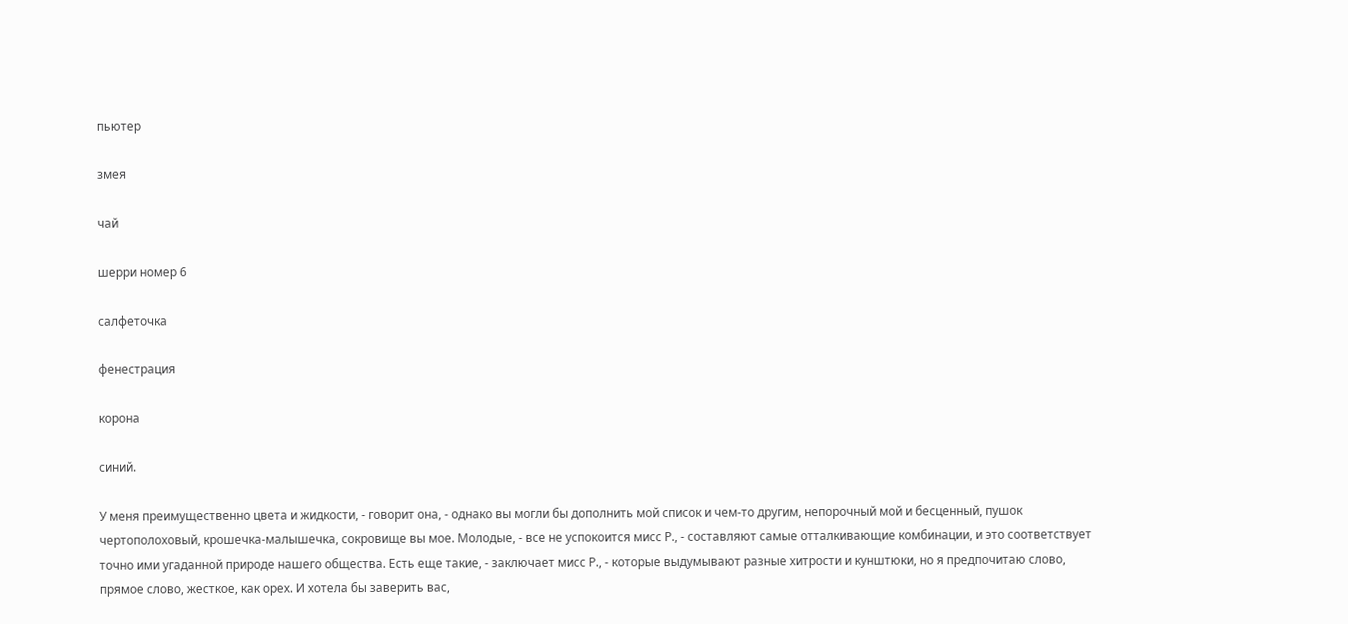пьютер

змея

чай

шерри номер 6

салфеточка

фенестрация

корона

синий.

У меня преимущественно цвета и жидкости, - говорит она, - однако вы могли бы дополнить мой список и чем-то другим, непорочный мой и бесценный, пушок чертополоховый, крошечка-малышечка, сокровище вы мое. Молодые, - все не успокоится мисс Р., - составляют самые отталкивающие комбинации, и это соответствует точно ими угаданной природе нашего общества. Есть еще такие, - заключает мисс Р., - которые выдумывают разные хитрости и кунштюки, но я предпочитаю слово, прямое слово, жесткое, как орех. И хотела бы заверить вас,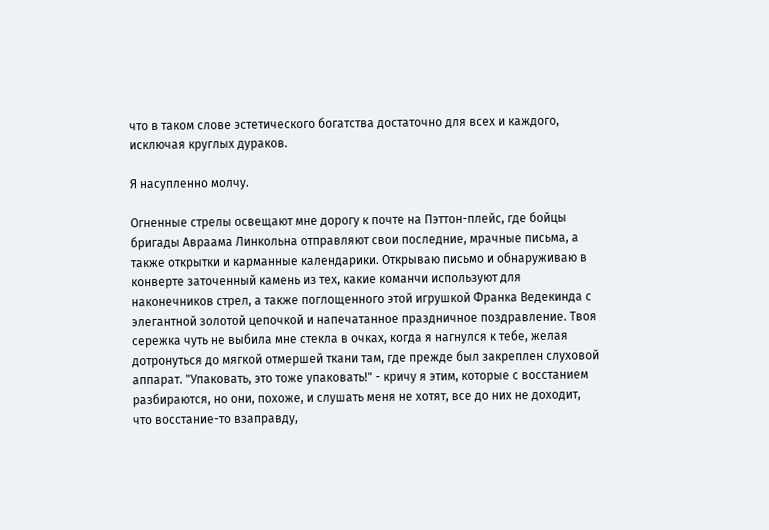что в таком слове эстетического богатства достаточно для всех и каждого, исключая круглых дураков.

Я насупленно молчу.

Огненные стрелы освещают мне дорогу к почте на Пэттон-плейс, где бойцы бригады Авраама Линкольна отправляют свои последние, мрачные письма, а также открытки и карманные календарики. Открываю письмо и обнаруживаю в конверте заточенный камень из тех, какие команчи используют для наконечников стрел, а также поглощенного этой игрушкой Франка Ведекинда с элегантной золотой цепочкой и напечатанное праздничное поздравление. Твоя сережка чуть не выбила мне стекла в очках, когда я нагнулся к тебе, желая дотронуться до мягкой отмершей ткани там, где прежде был закреплен слуховой аппарат. "Упаковать, это тоже упаковать!" - кричу я этим, которые с восстанием разбираются, но они, похоже, и слушать меня не хотят, все до них не доходит, что восстание-то взаправду,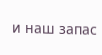и наш запас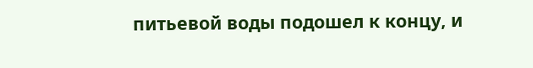питьевой воды подошел к концу, и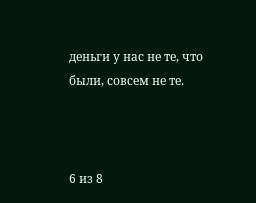деньги у нас не те, что были, совсем не те.



6 из 8